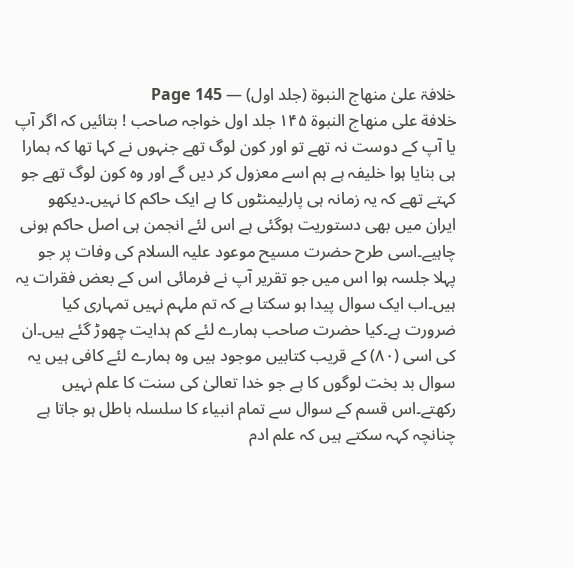خلافۃ علیٰ منھاج النبوۃ (جلد اول) — Page 145
خلافة على منهاج النبوة ۱۴۵ جلد اول خواجہ صاحب ! بتائیں کہ اگر آپ یا آپ کے دوست نہ تھے تو اور کون لوگ تھے جنہوں نے کہا تھا کہ ہمارا ہی بنایا ہوا خلیفہ ہے ہم اسے معزول کر دیں گے اور وہ کون لوگ تھے جو کہتے تھے کہ یہ زمانہ ہی پارلیمنٹوں کا ہے ایک حاکم کا نہیں۔دیکھو ایران میں بھی دستوریت ہوگئی ہے اس لئے انجمن ہی اصل حاکم ہونی چاہیے۔اسی طرح حضرت مسیح موعود علیہ السلام کی وفات پر جو پہلا جلسہ ہوا اس میں جو تقریر آپ نے فرمائی اس کے بعض فقرات یہ ہیں۔اب ایک سوال پیدا ہو سکتا ہے کہ تم ملہم نہیں تمہاری کیا ضرورت ہے۔کیا حضرت صاحب ہمارے لئے کم ہدایت چھوڑ گئے ہیں۔ان کی اسی (۸۰) کے قریب کتابیں موجود ہیں وہ ہمارے لئے کافی ہیں یہ سوال بد بخت لوگوں کا ہے جو خدا تعالیٰ کی سنت کا علم نہیں رکھتے۔اس قسم کے سوال سے تمام انبیاء کا سلسلہ باطل ہو جاتا ہے چنانچہ کہہ سکتے ہیں کہ علم ادم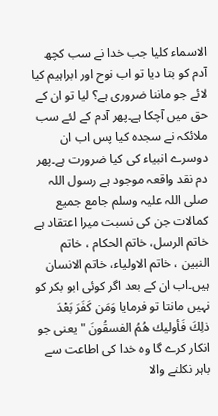الاسماء كلیا جب خدا نے سب کچھ آدم کو بتا دیا تو اب نوح اور ابراہیم کیا لائے جو ماننا ضروری ہے؟ لیا تو ان کے حق میں آچکا ہے۔پھر آدم کے لئے سب ملائکہ نے سجدہ کیا پس اب ان دوسرے انبیاء کی کیا ضرورت ہے۔پھر دم نقد واقعہ موجود ہے رسول اللہ صلی اللہ علیہ وسلم جامع جمیع کمالات جن کی نسبت میرا اعتقاد ہے خاتم الرسل، خاتم الحكام ، خاتم النبین ، خاتم الاولیاء، خاتم الانسان ہیں۔اب ان کے بعد اگر کوئی ابو بکر کو نہیں مانتا تو فرمایا وَمَن كَفَرَ بَعْدَ ذلِكَ فَأوليك هُمُ الفسقُونَ " یعنی جو انکار کرے گا وہ خدا کی اطاعت سے باہر نکلنے والا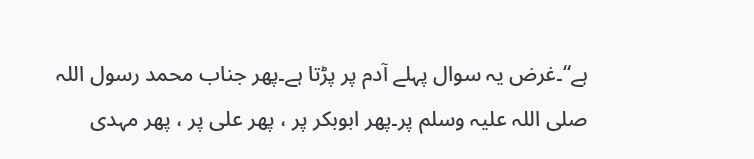ہے“۔غرض یہ سوال پہلے آدم پر پڑتا ہے۔پھر جناب محمد رسول اللہ صلی اللہ علیہ وسلم پر۔پھر ابوبکر پر ، پھر علی پر ، پھر مہدی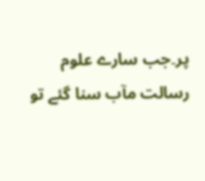پر۔جب سارے علوم رسالت مآب سنا گئے تو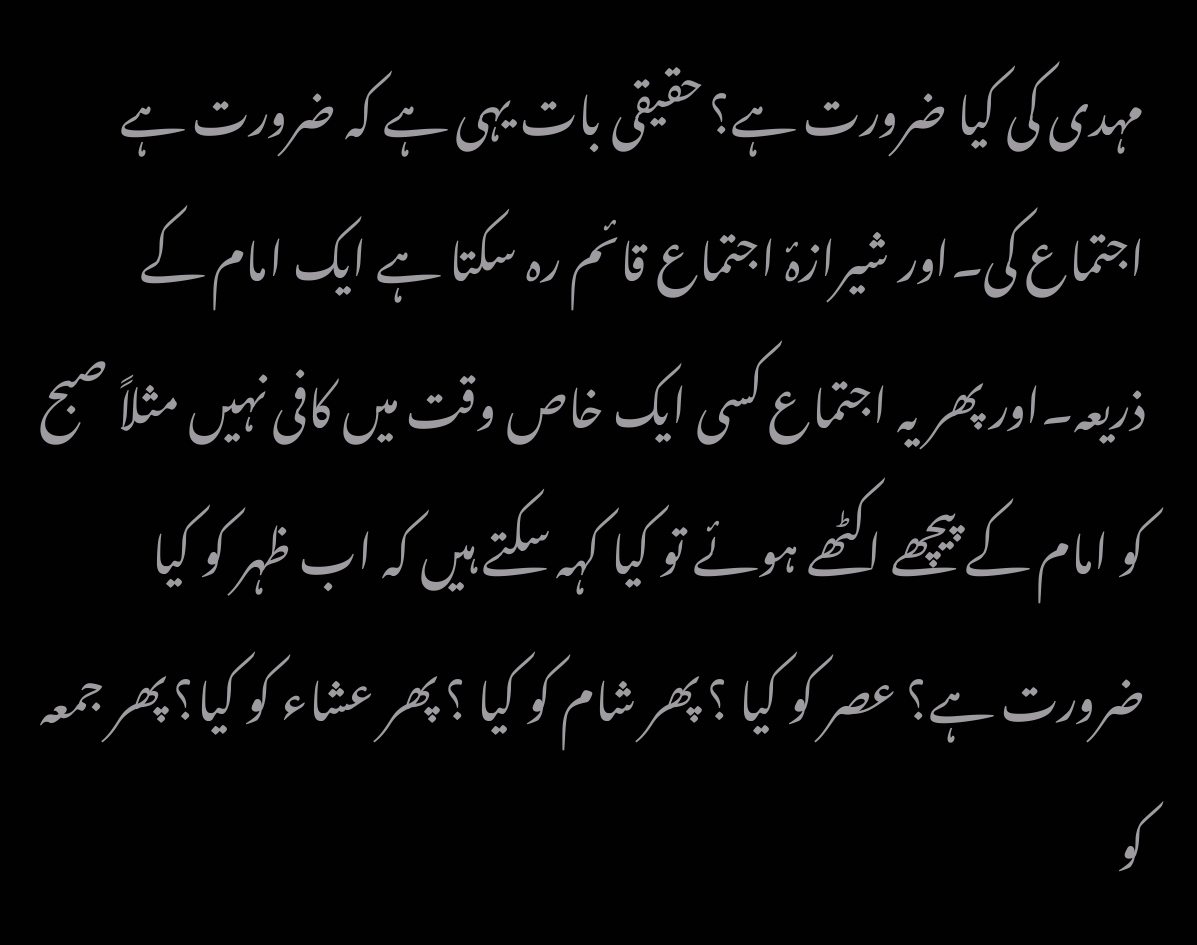مہدی کی کیا ضرورت ہے؟ حقیقی بات یہی ہے کہ ضرورت ہے اجتماع کی۔اور شیرازۂ اجتماع قائم رہ سکتا ہے ایک امام کے ذریعہ۔اور پھر یہ اجتماع کسی ایک خاص وقت میں کافی نہیں مثلاً صبح کو امام کے پیچھے اکٹھے ہوئے تو کیا کہہ سکتے ہیں کہ اب ظہر کو کیا ضرورت ہے؟ عصر کو کیا ؟ پھر شام کو کیا ؟ پھر عشاء کو کیا؟ پھر جمعہ کو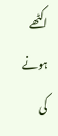اکٹھے ہونے کی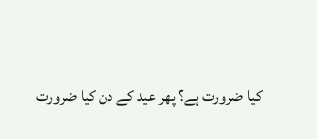کیا ضرورت ہے؟ پھر عید کے دن کیا ضرورت